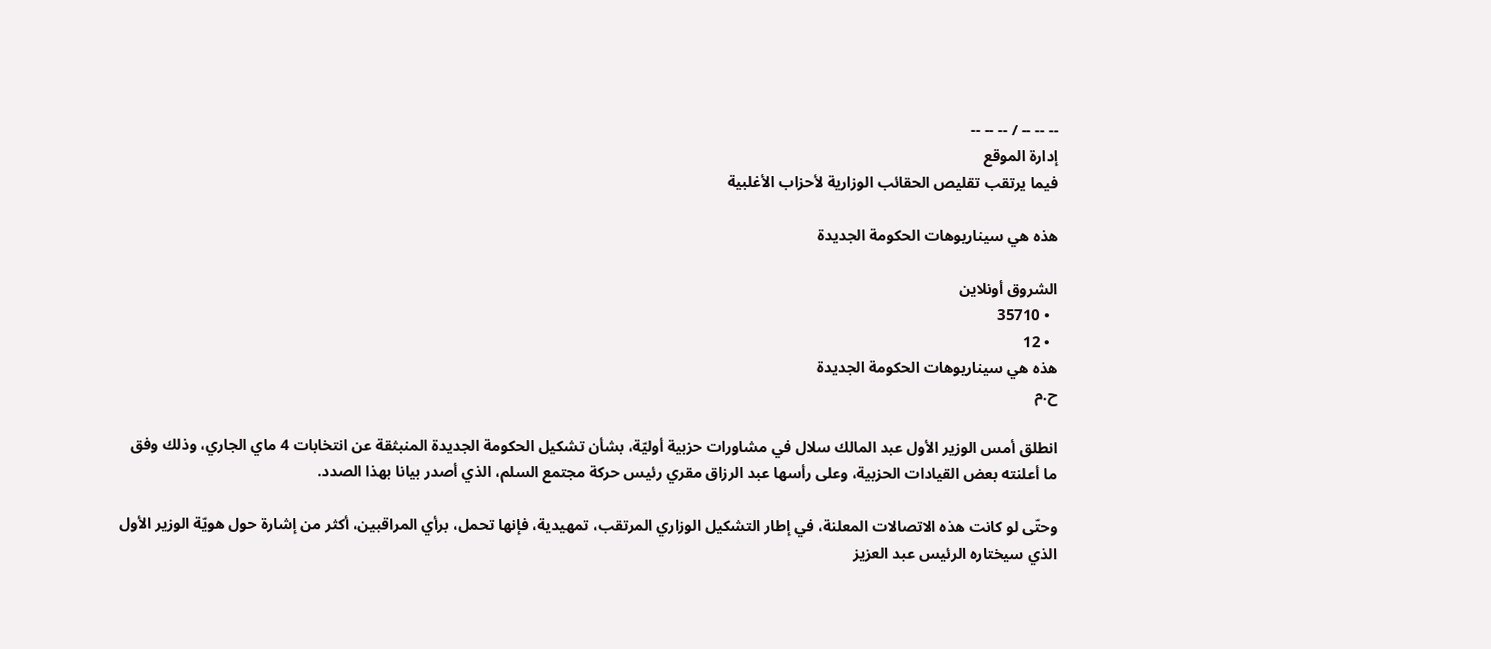-- -- -- / -- -- --
إدارة الموقع
فيما يرتقب تقليص الحقائب الوزارية لأحزاب الأغلبية

هذه هي سيناريوهات الحكومة الجديدة

الشروق أونلاين
  • 35710
  • 12
هذه هي سيناريوهات الحكومة الجديدة
ح.م

انطلق أمس الوزير الأول عبد المالك سلال في مشاورات حزبية أوليّة، بشأن تشكيل الحكومة الجديدة المنبثقة عن انتخابات 4 ماي الجاري، وذلك وفق ما أعلنته بعض القيادات الحزبية، وعلى رأسها عبد الرزاق مقري رئيس حركة مجتمع السلم، الذي أصدر بيانا بهذا الصدد.

وحتّى لو كانت هذه الاتصالات المعلنة، في إطار التشكيل الوزاري المرتقب، تمهيدية، فإنها تحمل، برأي المراقبين، أكثر من إشارة حول هويّة الوزير الأول الذي سيختاره الرئيس عبد العزيز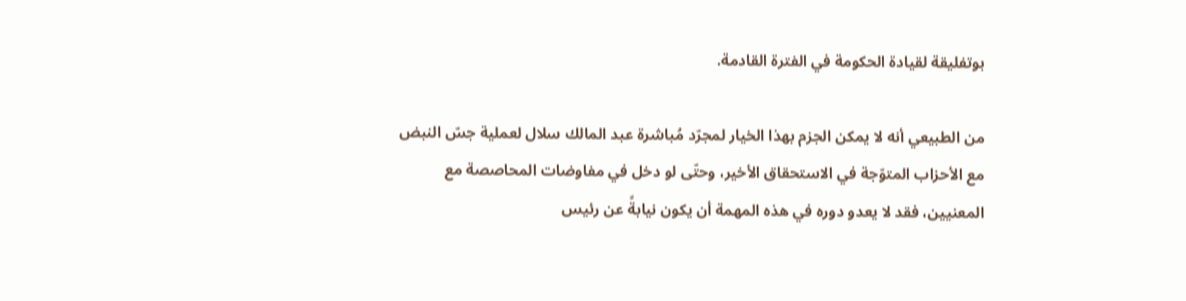بوتفليقة لقيادة الحكومة في الفترة القادمة.

من الطبيعي أنه لا يمكن الجزم بهذا الخيار لمجرّد مُباشرة عبد المالك سلال لعملية جسّ النبض مع الأحزاب المتوّجة في الاستحقاق الأخير، وحتّى لو دخل في مفاوضات المحاصصة مع المعنيين، فقد لا يعدو دوره في هذه المهمة أن يكون نيابةً عن رئيس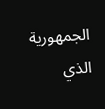الجمهورية الذي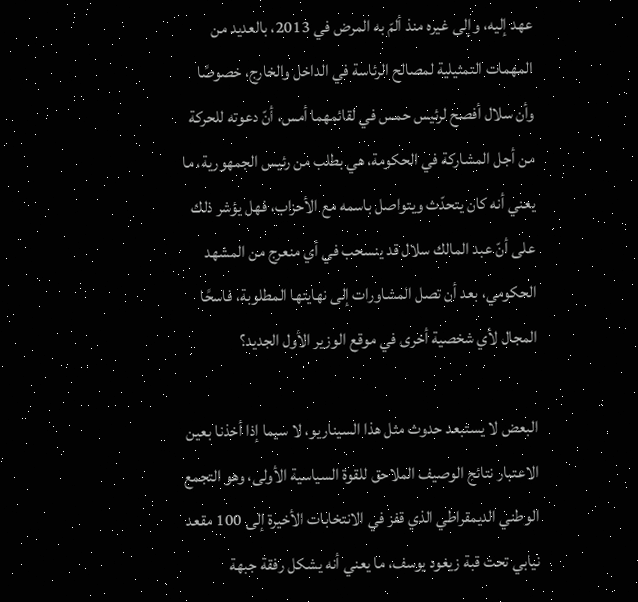عهد إليه، وإلى غيره منذ ألمّ به المرض في 2013، بالعديد من المهمات التمثيلية لمصالح الرئاسة في الداخل والخارج، خصوصًا وأن سلال أفصح لرئيس حمس في لقائمهما أمس، أنّ دعوته للحركة من أجل المشاركة في الحكومة، هي بطلب من رئيس الجمهورية، ما يعني أنه كان يتحدّث ويتواصل باسمه مع الأحزاب، فهل يؤشر ذلك على أنّ عبد المالك سلال قد ينسحب في أي منعرج من المشهد الحكومي، بعد أن تصل المشاورات إلى نهايتها المطلوبة، فاسحًا المجال لأي شخصية أخرى في موقع الوزير الأول الجديد؟

البعض لا يستبعد حدوث مثل هذا السيناريو، لا سيما إذا أخذنا بعين الاعتبار نتائج الوصيف الملاحق للقوة السياسية الأولى، وهو التجمع الوطني الديمقراطي الذي قفز في الانتخابات الأخيرة إلى 100 مقعد نيابي تحت قبة زيغود يوسف، ما يعني أنه يشكل رفقة جبهة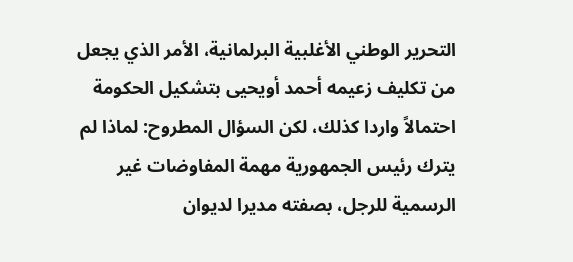التحرير الوطني الأغلبية البرلمانية، الأمر الذي يجعل من تكليف زعيمه أحمد أويحيى بتشكيل الحكومة احتمالاً واردا كذلك، لكن السؤال المطروح: لماذا لم يترك رئيس الجمهورية مهمة المفاوضات غير الرسمية للرجل، بصفته مديرا لديوان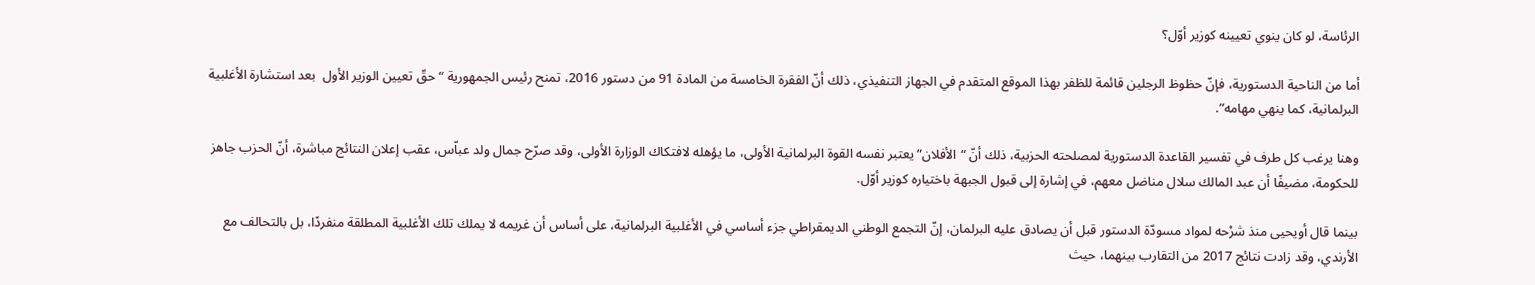الرئاسة، لو كان ينوي تعيينه كوزير أوّل؟

أما من الناحية الدستورية، فإنّ حظوظ الرجلين قائمة للظفر بهذا الموقع المتقدم في الجهاز التنفيذي، ذلك أنّ الفقرة الخامسة من المادة 91 من دستور 2016، تمنح رئيس الجمهورية “حقّ تعيين الوزير الأول  بعد استشارة الأغلبية البرلمانية، كما ينهي مهامه”.

وهنا يرغب كل طرف في تفسير القاعدة الدستورية لمصلحته الحزبية، ذلك أنّ “الأفلان” يعتبر نفسه القوة البرلمانية الأولى، ما يؤهله لافتكاك الوزارة الأولى، وقد صرّح جمال ولد عباّس، عقب إعلان النتائج مباشرة، أنّ الحزب جاهز للحكومة، مضيفًا أن عبد المالك سلال مناضل معهم، في إشارة إلى قبول الجبهة باختياره كوزير أوّل.

بينما قال أويحيى منذ شرْحه لمواد مسودّة الدستور قبل أن يصادق عليه البرلمان، إنّ التجمع الوطني الديمقراطي جزء أساسي في الأغلبية البرلمانية، على أساس أن غريمه لا يملك تلك الأغلبية المطلقة منفردًا، بل بالتحالف مع الأرندي، وقد زادت نتائج 2017 من التقارب بينهما، حيث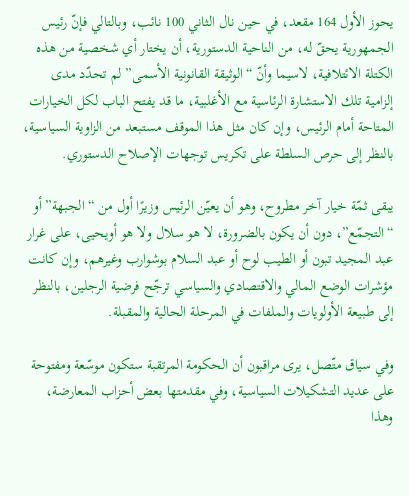يحوز الأول 164 مقعد، في حين نال الثاني 100 نائب، وبالتالي فإنّ رئيس الجمهورية يحقّ له، من الناحية الدستورية، أن يختار أي شخصية من هذه الكتلة الائتلافية، لاسيما وأنّ “الوثيقة القانونية الأسمى” لم تحدّد مدى إلزامية تلك الاستشارة الرئاسية مع الأغلبية، ما قد يفتح الباب لكل الخيارات المتاحة أمام الرئيس، وإن كان مثل هذا الموقف مستبعد من الزاوية السياسية، بالنظر إلى حرص السلطة على تكريس توجهات الإصلاح الدستوري.

يبقى ثمّة خيار آخر مطروح، وهو أن يعيّن الرئيس وزيرًا أول من “الجبهة” أو “التجمّع”، دون أن يكون بالضرورة، لا هو سلال ولا هو أويحيى، على غرار عبد المجيد تبون أو الطيب لوح أو عبد السلام بوشوارب وغيرهم، وإن كانت مؤشرات الوضع المالي والاقتصادي والسياسي ترجّح فرضية الرجلين، بالنظر إلى طبيعة الأولويات والملفات في المرحلة الحالية والمقبلة.

وفي سياق متّصل، يرى مراقبون أن الحكومة المرتقبة ستكون موسّعة ومفتوحة على عديد التشكيلات السياسية، وفي مقدمتها بعض أحزاب المعارضة، وهذا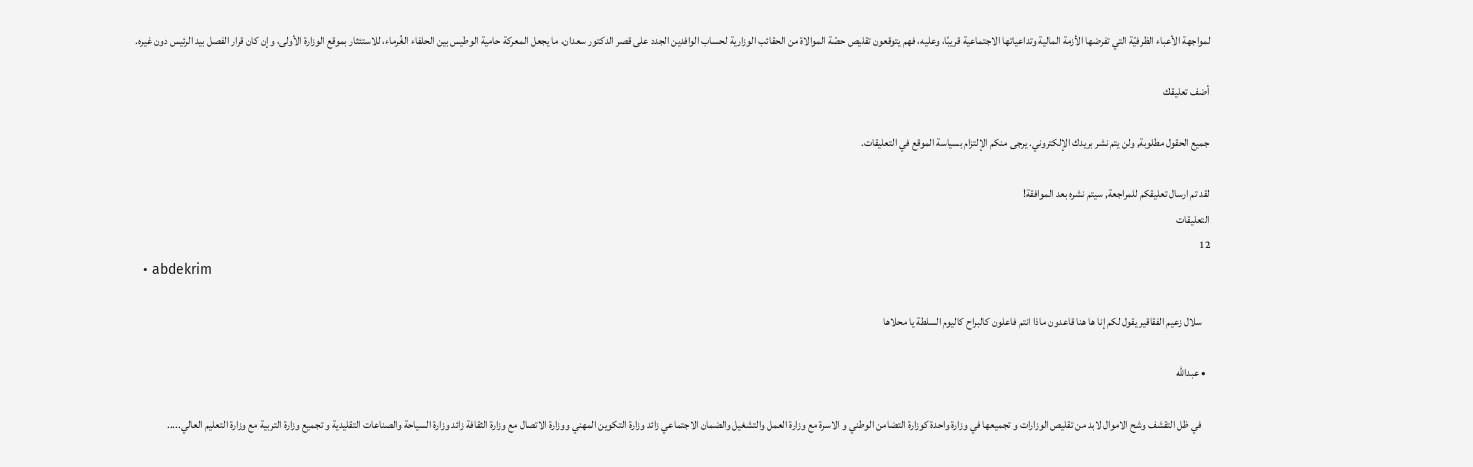لمواجهة الأعباء الظرفيّة التي تفرضها الأزمة المالية وتداعياتها الاجتماعية قريبًا، وعليه، فهم يتوقعون تقليص حصّة الموالاة من الحقائب الوزارية لحساب الوافدين الجدد على قصر الدكتور سعدان، ما يجعل المعركة حامية الوطيس بين الحلفاء الغُرماء، للاستئثار بموقع الوزارة الأولى، وإن كان قرار الفصل بيد الرئيس دون غيره.

أضف تعليقك

جميع الحقول مطلوبة, ولن يتم نشر بريدك الإلكتروني. يرجى منكم الإلتزام بسياسة الموقع في التعليقات.

لقد تم ارسال تعليقكم للمراجعة, سيتم نشره بعد الموافقة!
التعليقات
12
  • abdekrim

    سلال زعيم الفقاقير يقول لكم إنا ها هنا قاعدون ماذا انتم فاعلون كالبراح كاليوم السلطة يا محلاها

  • عبدالله

    في ظل التقشف وشح الاموال لابد من تقليص الوزارات و تجميعها في وزارة واحدة كوزارة التضامن الوطني و الاسرة مع وزارة العمل والتشغيل والضمان الاجتماعي زائد وزارة التكوين المهني ووزارة الاتصال مع وزارة الثقافة زائد وزارة السياحة والصناعات التقليدية و تجميع وزارة التربية مع وزارة التعليم العالي.....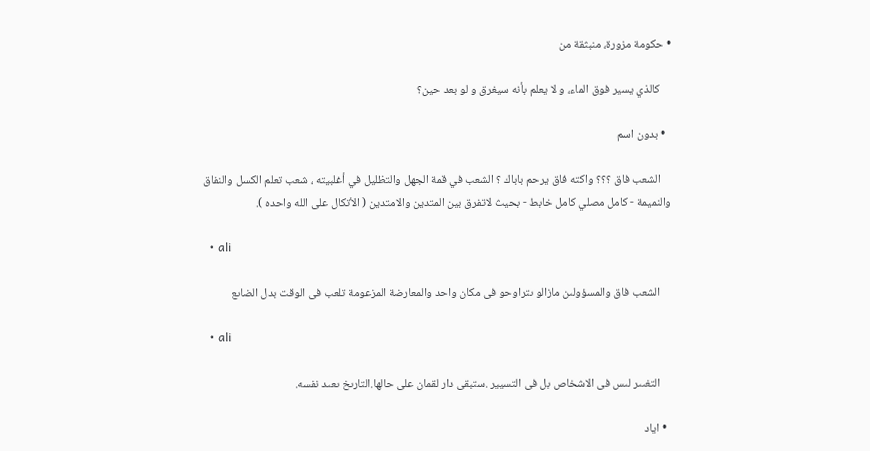• حكومة مزورة، منبثقة من

    كالذي يسير فوق الماء، و لا يعلم بأنه سيغرق و لو بعد حين؟

  • بدون اسم

    الشعب فاق ؟؟؟ واكته فاق يرحم باباك ؟ الشعب في قمة الجهل والتظليل في أغلبيته ، شعب تعلم الكسل والنفاق والنميمة - كامل مصلي كامل خابط - بحيث لاتفرق بين المتدين والامتدين ( الأتكال على الله واحده ).

  • ali

    الشعب فاق والمسؤولىن مازالو ىتراوحو فى مكان واحد والمعارضة المزعومة تلعب فى الوقت بدل الضاىع

  • ali

    التغىىر لىس فى الاشخاص بل فى التسيير .ستبقى دار لقمان على حالها.التارىخ ىعىد نفسه.

  • اياد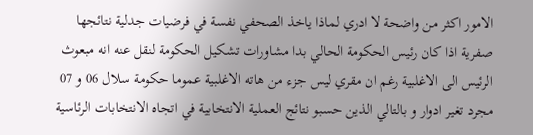الامور اكثر من واضحة لا ادري لماذا ياخذ الصحفي نفسة في فرضيات جدلية نتائجها صفرية اذا كان رئيس الحكومة الحالي بدا مشاورات تشكيل الحكومة لنقل عنه انه مبعوث الرئيس الى الاغلبية رغم ان مقري ليس جزء من هاته الاغلبية عموما حكومة سلال 06 و 07 مجرد تغير ادوار و بالتالي الذين حسبو نتائج العملية الانتخابية في اتجاه الانتخابات الرئاسية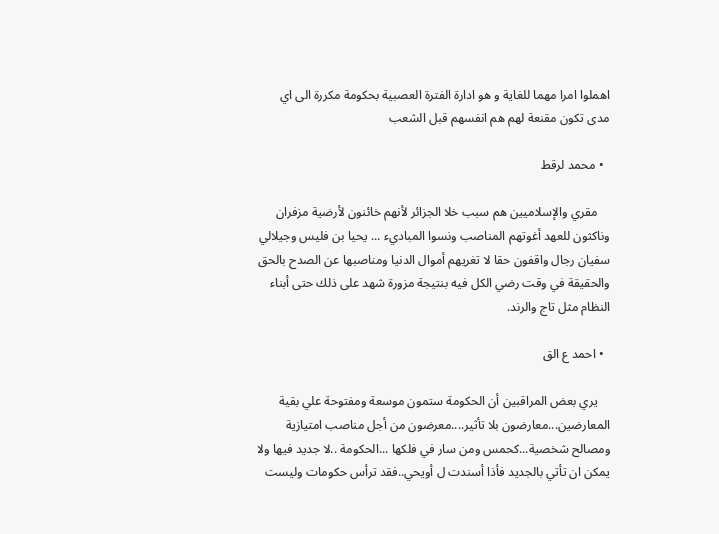اهملوا امرا مهما للغاية و هو ادارة الفترة العصبية بحكومة مكررة الى اي مدى تكون مقنعة لهم هم انفسهم قبل الشعب

  • محمد لرقط

    مقري والإسلاميين هم سبب خلا الجزائر لأنهم خائنون لأرضية مزفران وناكثون للعهد أغوتهم المناصب ونسوا المباديء ... يحيا بن فليس وجيلالي سفيان رجال واقفون حقا لا تغريهم أموال الدنيا ومناصبها عن الصدح بالحق والحقيقة في وقت رضي الكل فيه بنتيجة مزورة شهد على ذلك حتى أبناء النظام مثل تاج والرند.

  • احمد ع الق

    يري بعض المراقبين أن الحكومة ستمون موسعة ومفتوحة علي بقية المعارضين...معارضون بلا تأثير....معرضون من أجل مناصب امتيازية ومصالح شخصية...كحمس ومن سار في فلكها ...الحكومة ..لا جديد فيها ولا يمكن ان تأتي بالجديد فأذا أسندت ل أويحي..فقد ترأس حكومات وليست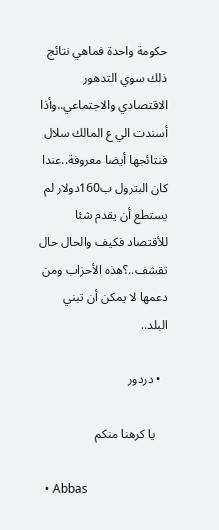حكومة واحدة فماهي نتائج ذلك سوي التدهور الاقتصادي والاجتماعي..وأذا أسندت الي ع المالك سلال فنتائجها أيضا معروفة..عندا كان البترول ب160دولار لم يستطع أن يقدم شئا للأقتصاد فكيف والحال حال تقشف..؟هذه الأحزاب ومن دعمها لا يمكن أن تبني البلد..

  • دردور

    يا كرهنا منكم

  • Abbas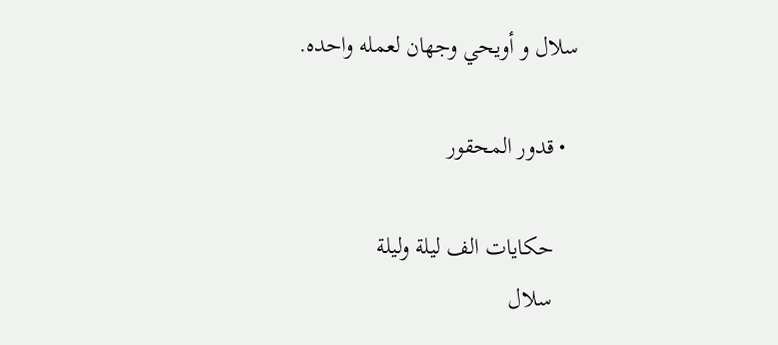سلال و أويحي وجهان لعمله واحده.

  • قدور المحقور

    حكايات الف ليلة وليلة
    سلال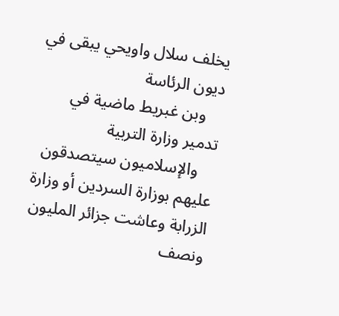يخلف سلال واويحي يبقى في ديون الرئاسة
    وبن غبريط ماضية في تدمير وزارة التربية
    والإسلاميون سيتصدقون عليهم بوزارة السردين أو وزارة الزرابة وعاشت جزائر المليون ونصف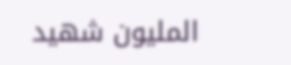المليون شهيد